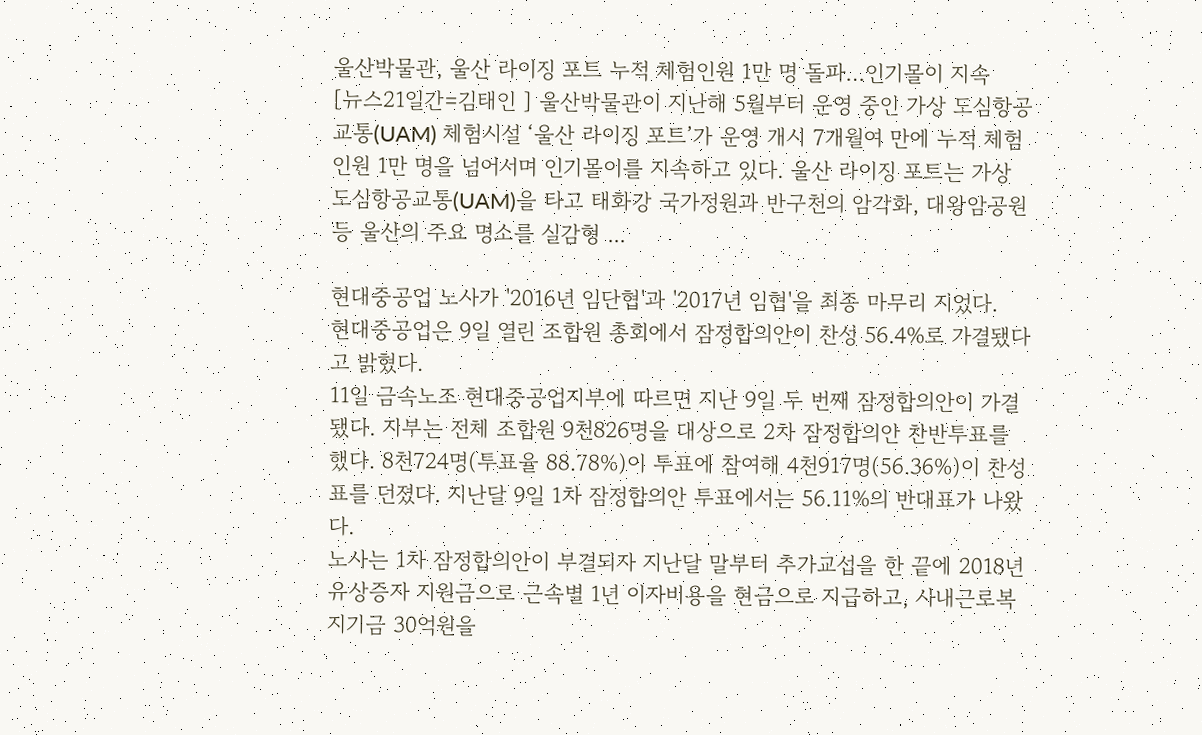울산박물관, 울산 라이징 포트 누적 체험인원 1만 명 돌파…인기몰이 지속
[뉴스21일간=김태인 ] 울산박물관이 지난해 5월부터 운영 중인 가상 도심항공교통(UAM) 체험시설 ‘울산 라이징 포트’가 운영 개시 7개월여 만에 누적 체험 인원 1만 명을 넘어서며 인기몰이를 지속하고 있다. 울산 라이징 포트는 가상 도심항공교통(UAM)을 타고 태화강 국가정원과 반구천의 암각화, 대왕암공원 등 울산의 주요 명소를 실감형 ...

현대중공업 노사가 '2016년 임단협'과 '2017년 임협'을 최종 마무리 지었다.
현대중공업은 9일 열린 조합원 총회에서 잠정합의안이 찬성 56.4%로 가결됐다고 밝혔다.
11일 금속노조 현대중공업지부에 따르면 지난 9일 두 번째 잠정합의안이 가결됐다. 지부는 전체 조합원 9천826명을 대상으로 2차 잠정합의안 찬반투표를 했다. 8천724명(투표율 88.78%)이 투표에 참여해 4천917명(56.36%)이 찬성표를 던졌다. 지난달 9일 1차 잠정합의안 투표에서는 56.11%의 반대표가 나왔다.
노사는 1차 잠정합의안이 부결되자 지난달 말부터 추가교섭을 한 끝에 2018년 유상증자 지원금으로 근속별 1년 이자비용을 현금으로 지급하고, 사내근로복지기금 30억원을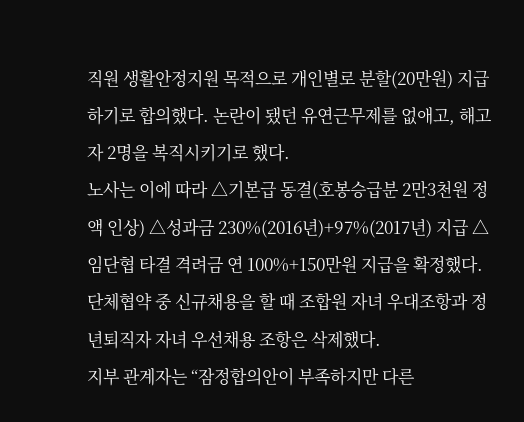직원 생활안정지원 목적으로 개인별로 분할(20만원) 지급하기로 합의했다. 논란이 됐던 유연근무제를 없애고, 해고자 2명을 복직시키기로 했다.
노사는 이에 따라 △기본급 동결(호봉승급분 2만3천원 정액 인상) △성과금 230%(2016년)+97%(2017년) 지급 △임단협 타결 격려금 연 100%+150만원 지급을 확정했다. 단체협약 중 신규채용을 할 때 조합원 자녀 우대조항과 정년퇴직자 자녀 우선채용 조항은 삭제했다.
지부 관계자는 “잠정합의안이 부족하지만 다른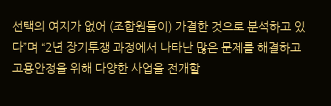선택의 여지가 없어 (조합원들이) 가결한 것으로 분석하고 있다”며 “2년 장기투쟁 과정에서 나타난 많은 문제를 해결하고 고용안정을 위해 다양한 사업을 전개할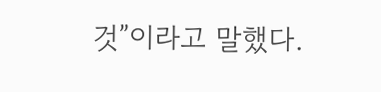것”이라고 말했다.